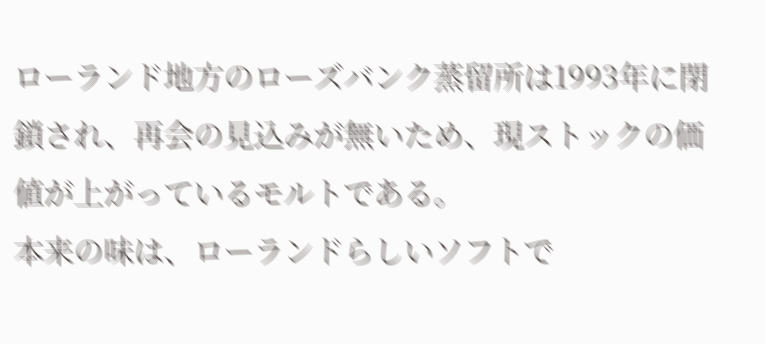ローランド地方のローズバンク蒸留所は1993年に閉鎖され、再会の見込みが無いため、現ストックの価値が上がっているモルトである。
本来の味は、ローランドらしいソフトで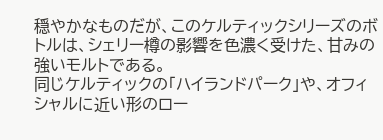穏やかなものだが、このケルティックシリーズのボトルは、シェリー樽の影響を色濃く受けた、甘みの強いモルトである。
同じケルティックの「ハイランドパーク」や、オフィシャルに近い形のロー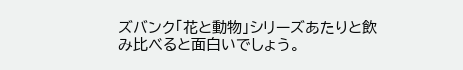ズバンク「花と動物」シリーズあたりと飲み比べると面白いでしょう。